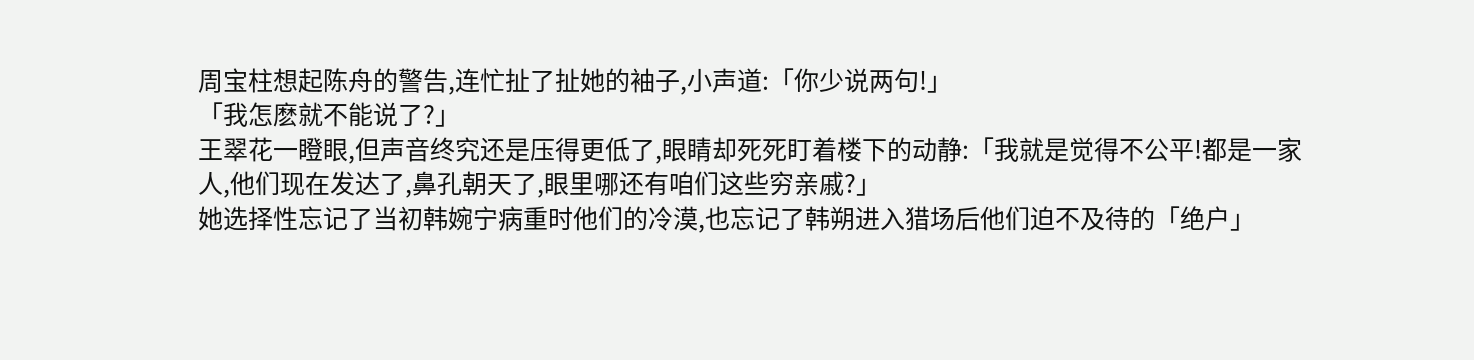周宝柱想起陈舟的警告,连忙扯了扯她的袖子,小声道:「你少说两句!」
「我怎麽就不能说了?」
王翠花一瞪眼,但声音终究还是压得更低了,眼睛却死死盯着楼下的动静:「我就是觉得不公平!都是一家人,他们现在发达了,鼻孔朝天了,眼里哪还有咱们这些穷亲戚?」
她选择性忘记了当初韩婉宁病重时他们的冷漠,也忘记了韩朔进入猎场后他们迫不及待的「绝户」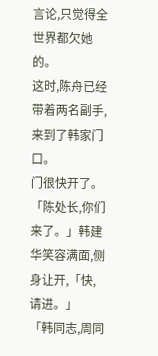言论,只觉得全世界都欠她的。
这时,陈舟已经带着两名副手,来到了韩家门口。
门很快开了。
「陈处长,你们来了。」韩建华笑容满面,侧身让开,「快,请进。」
「韩同志,周同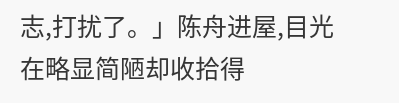志,打扰了。」陈舟进屋,目光在略显简陋却收拾得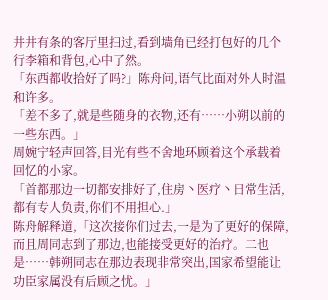井井有条的客厅里扫过,看到墙角已经打包好的几个行李箱和背包,心中了然。
「东西都收拾好了吗?」陈舟问,语气比面对外人时温和许多。
「差不多了,就是些随身的衣物,还有……小朔以前的一些东西。」
周婉宁轻声回答,目光有些不舍地环顾着这个承载着回忆的小家。
「首都那边一切都安排好了,住房丶医疗丶日常生活,都有专人负责,你们不用担心.」
陈舟解释道,「这次接你们过去,一是为了更好的保障,而且周同志到了那边,也能接受更好的治疗。二也是……韩朔同志在那边表现非常突出,国家希望能让功臣家属没有后顾之忧。」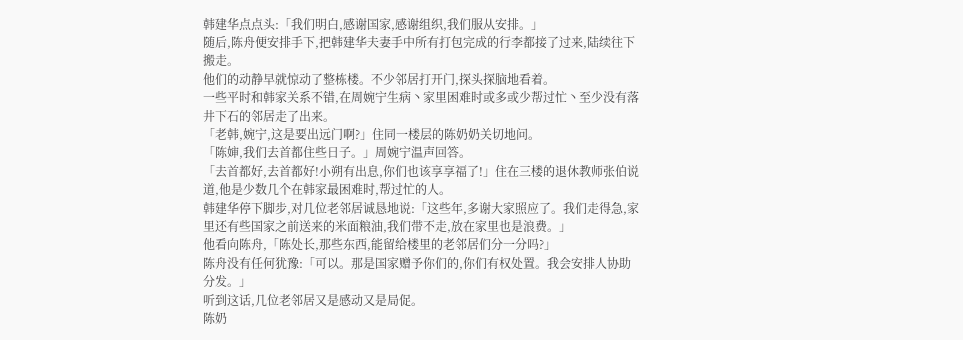韩建华点点头:「我们明白,感谢国家,感谢组织,我们服从安排。」
随后,陈舟便安排手下,把韩建华夫妻手中所有打包完成的行李都接了过来,陆续往下搬走。
他们的动静早就惊动了整栋楼。不少邻居打开门,探头探脑地看着。
一些平时和韩家关系不错,在周婉宁生病丶家里困难时或多或少帮过忙丶至少没有落井下石的邻居走了出来。
「老韩,婉宁,这是要出远门啊?」住同一楼层的陈奶奶关切地问。
「陈婶,我们去首都住些日子。」周婉宁温声回答。
「去首都好,去首都好!小朔有出息,你们也该享享福了!」住在三楼的退休教师张伯说道,他是少数几个在韩家最困难时,帮过忙的人。
韩建华停下脚步,对几位老邻居诚恳地说:「这些年,多谢大家照应了。我们走得急,家里还有些国家之前送来的米面粮油,我们带不走,放在家里也是浪费。」
他看向陈舟,「陈处长,那些东西,能留给楼里的老邻居们分一分吗?」
陈舟没有任何犹豫:「可以。那是国家赠予你们的,你们有权处置。我会安排人协助分发。」
听到这话,几位老邻居又是感动又是局促。
陈奶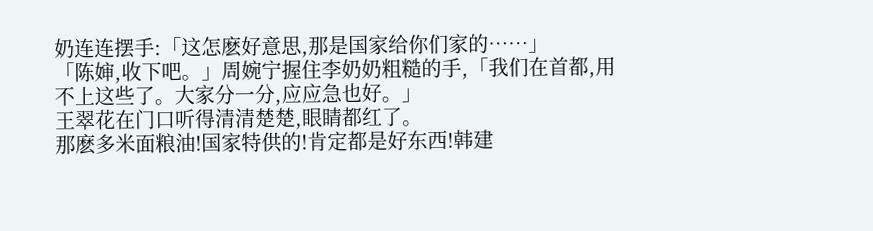奶连连摆手:「这怎麽好意思,那是国家给你们家的……」
「陈婶,收下吧。」周婉宁握住李奶奶粗糙的手,「我们在首都,用不上这些了。大家分一分,应应急也好。」
王翠花在门口听得清清楚楚,眼睛都红了。
那麽多米面粮油!国家特供的!肯定都是好东西!韩建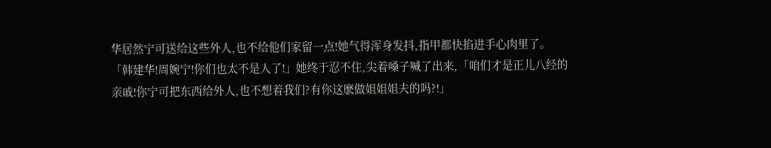华居然宁可送给这些外人,也不给他们家留一点!她气得浑身发抖,指甲都快掐进手心肉里了。
「韩建华!周婉宁!你们也太不是人了!」她终于忍不住,尖着嗓子喊了出来,「咱们才是正儿八经的亲戚!你宁可把东西给外人,也不想着我们?有你这麽做姐姐姐夫的吗?!」